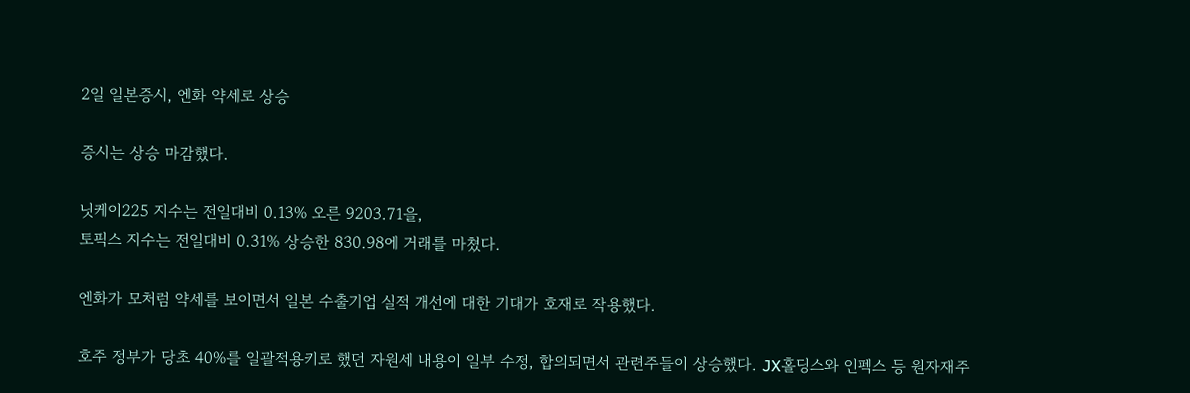2일 일본증시, 엔화 약세로 상승

증시는 상승 마감했다.

닛케이225 지수는 전일대비 0.13% 오른 9203.71을,
토픽스 지수는 전일대비 0.31% 상승한 830.98에 거래를 마쳤다.

엔화가 모처럼 약세를 보이면서 일본 수출기업 실적 개선에 대한 기대가 호재로 작용했다.

호주 정부가 당초 40%를 일괄적용키로 했던 자원세 내용이 일부 수정, 합의되면서 관련주들이 상승했다. JX홀딩스와 인펙스 등 원자재주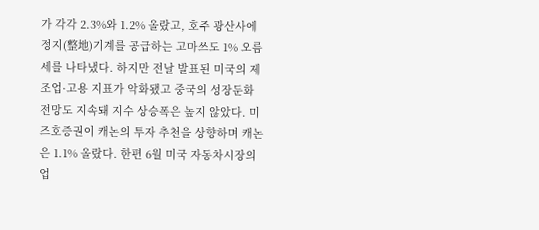가 각각 2.3%와 1.2% 올랐고, 호주 광산사에 정지(整地)기계를 공급하는 고마쓰도 1% 오름세를 나타냈다. 하지만 전날 발표된 미국의 제조업·고용 지표가 악화됐고 중국의 성장둔화 전망도 지속돼 지수 상승폭은 높지 않았다. 미즈호증권이 캐논의 투자 추천을 상향하며 캐논은 1.1% 올랐다. 한편 6월 미국 자동차시장의 업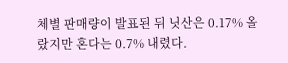체별 판매량이 발표된 뒤 닛산은 0.17% 올랐지만 혼다는 0.7% 내렸다.